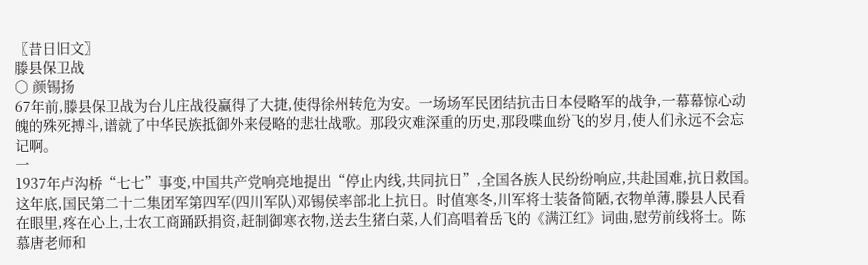〖昔日旧文〗
滕县保卫战
○ 颜锡扬
67年前,滕县保卫战为台儿庄战役赢得了大捷,使得徐州转危为安。一场场军民团结抗击日本侵略军的战争,一幕幕惊心动魄的殊死搏斗,谱就了中华民族抵御外来侵略的悲壮战歌。那段灾难深重的历史,那段喋血纷飞的岁月,使人们永远不会忘记啊。
一
1937年卢沟桥“七七”事变,中国共产党响亮地提出“停止内线,共同抗日”,全国各族人民纷纷响应,共赴国难,抗日救国。这年底,国民第二十二集团军第四军(四川军队)邓锡侯率部北上抗日。时值寒冬,川军将士装备简陋,衣物单薄,滕县人民看在眼里,疼在心上,士农工商踊跃捐资,赶制御寒衣物,送去生猪白菜,人们高唱着岳飞的《满江红》词曲,慰劳前线将士。陈慕唐老师和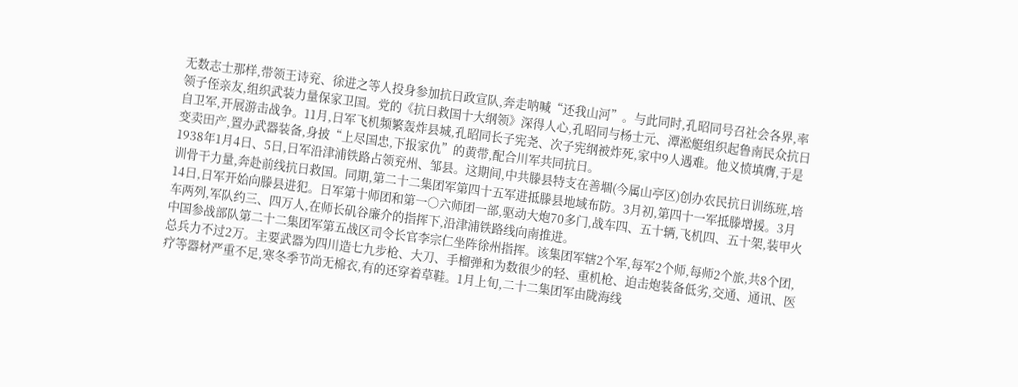无数志士那样,带领王诗兖、徐进之等人投身参加抗日政宣队,奔走呐喊“还我山河”。与此同时,孔昭同号召社会各界,率领子侄亲友,组织武装力量保家卫国。党的《抗日救国十大纲领》深得人心,孔昭同与杨士元、潭淞艇组织起鲁南民众抗日自卫军,开展游击战争。11月,日军飞机频繁轰炸县城,孔昭同长子宪尧、次子宪纲被炸死,家中9人遇难。他义愤填膺,于是变卖田产,置办武器装备,身披“上尽国忠,下报家仇”的黄带,配合川军共同抗日。
1938年1月4日、5日,日军沿津浦铁路占领兖州、邹县。这期间,中共滕县特支在善堌(今属山亭区)创办农民抗日训练班,培训骨干力量,奔赴前线抗日救国。同期,第二十二集团军第四十五军进抵滕县地域布防。3月初,第四十一军抵滕增援。3月14日,日军开始向滕县进犯。日军第十师团和第一○六师团一部,驱动大炮70多门,战车四、五十辆,飞机四、五十架,装甲火车两列,军队约三、四万人,在师长矶谷廉介的指挥下,沿津浦铁路线向南推进。
中国参战部队第二十二集团军第五战区司令长官李宗仁坐阵徐州指挥。该集团军辖2个军,每军2个师,每师2个旅,共8个团,总兵力不过2万。主要武器为四川造七九步枪、大刀、手榴弹和为数很少的轻、重机枪、迫击炮装备低劣,交通、通讯、医疗等器材严重不足,寒冬季节尚无棉衣,有的还穿着草鞋。1月上旬,二十二集团军由陇海线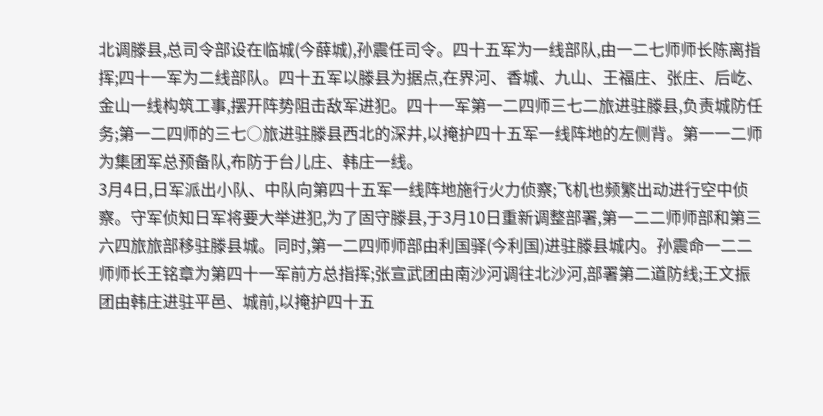北调滕县,总司令部设在临城(今薛城),孙震任司令。四十五军为一线部队,由一二七师师长陈离指挥;四十一军为二线部队。四十五军以滕县为据点,在界河、香城、九山、王福庄、张庄、后屹、金山一线构筑工事,摆开阵势阻击敌军进犯。四十一军第一二四师三七二旅进驻滕县,负责城防任务;第一二四师的三七○旅进驻滕县西北的深井,以掩护四十五军一线阵地的左侧背。第一一二师为集团军总预备队,布防于台儿庄、韩庄一线。
3月4日,日军派出小队、中队向第四十五军一线阵地施行火力侦察;飞机也频繁出动进行空中侦察。守军侦知日军将要大举进犯,为了固守滕县,于3月10日重新调整部署,第一二二师师部和第三六四旅旅部移驻滕县城。同时,第一二四师师部由利国驿(今利国)进驻滕县城内。孙震命一二二师师长王铭章为第四十一军前方总指挥;张宣武团由南沙河调往北沙河,部署第二道防线;王文振团由韩庄进驻平邑、城前,以掩护四十五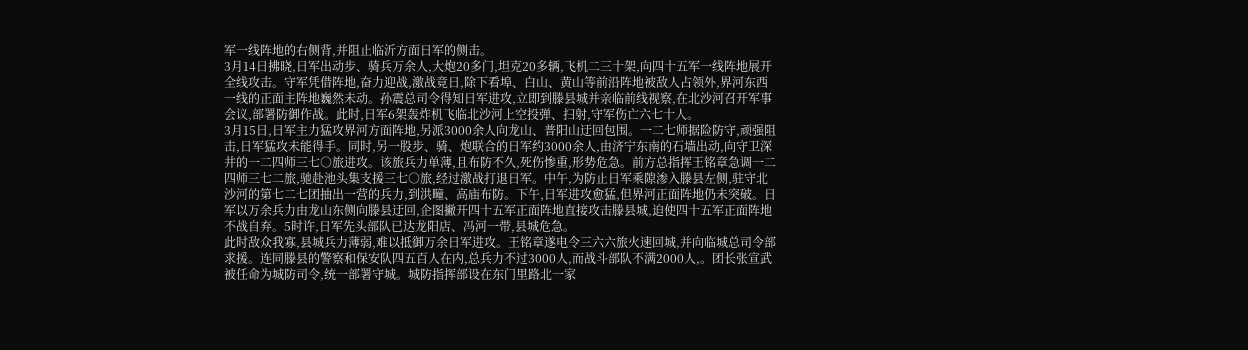军一线阵地的右侧背,并阻止临沂方面日军的侧击。
3月14日拂晓,日军出动步、骑兵万余人,大炮20多门,坦克20多辆,飞机二三十架,向四十五军一线阵地展开全线攻击。守军凭借阵地,奋力迎战,激战竟日,除下看埠、白山、黄山等前沿阵地被敌人占领外,界河东西一线的正面主阵地巍然未动。孙震总司令得知日军进攻,立即到滕县城并亲临前线视察,在北沙河召开军事会议,部署防御作战。此时,日军6架轰炸机飞临北沙河上空投弹、扫射,守军伤亡六七十人。
3月15日,日军主力猛攻界河方面阵地,另派3000余人向龙山、普阳山迂回包围。一二七师据险防守,顽强阻击,日军猛攻未能得手。同时,另一股步、骑、炮联合的日军约3000余人,由济宁东南的石墙出动,向守卫深井的一二四师三七○旅进攻。该旅兵力单薄,且布防不久,死伤惨重,形势危急。前方总指挥王铭章急调一二四师三七二旅,驰赴池头集支援三七○旅,经过激战打退日军。中午,为防止日军乘隙渗入滕县左侧,驻守北沙河的第七二七团抽出一营的兵力,到洪疃、高庙布防。下午,日军进攻愈猛,但界河正面阵地仍未突破。日军以万余兵力由龙山东侧向滕县迂回,企图撇开四十五军正面阵地直接攻击滕县城,迫使四十五军正面阵地不战自弃。5时许,日军先头部队已达龙阳店、冯河一带,县城危急。
此时敌众我寡,县城兵力薄弱,难以抵御万余日军进攻。王铭章遂电令三六六旅火速回城,并向临城总司令部求援。连同滕县的警察和保安队四五百人在内,总兵力不过3000人,而战斗部队不满2000人,。团长张宣武被任命为城防司令,统一部署守城。城防指挥部设在东门里路北一家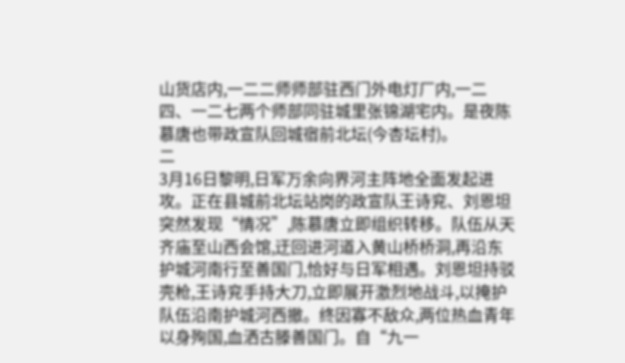山货店内,一二二师师部驻西门外电灯厂内,一二四、一二七两个师部同驻城里张锦湖宅内。是夜陈慕唐也带政宣队回城宿前北坛(今杏坛村)。
二
3月16日黎明,日军万余向界河主阵地全面发起进攻。正在县城前北坛站岗的政宣队王诗兖、刘恩坦突然发现“情况”,陈慕唐立即组织转移。队伍从天齐庙至山西会馆,迂回进河道入黄山桥桥洞,再沿东护城河南行至善国门,恰好与日军相遇。刘恩坦持驳壳枪,王诗兖手持大刀,立即展开激烈地战斗,以掩护队伍沿南护城河西撤。终因寡不敌众,两位热血青年以身殉国,血洒古滕善国门。自“九一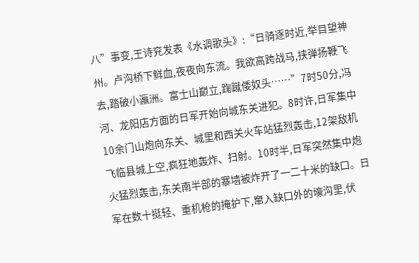八”事变,王诗兖发表《水调歌头》:“日骑逐时近,举目望神州。卢沟桥下鲜血,夜夜向东流。我欲高跨战马,挟弹扬鞭飞去,踏破小瀛洲。富士山巅立,踘蹴倭奴头……”7时50分,冯河、龙阳店方面的日军开始向城东关进犯。8时许,日军集中10余门山炮向东关、城里和西关火车站猛烈轰击,12架敌机飞临县城上空,疯狂地轰炸、扫射。10时半,日军突然集中炮火猛烈轰击,东关南半部的寨墙被炸开了一二十米的缺口。日军在数十挺轻、重机枪的掩护下,窜入缺口外的壕沟里,伏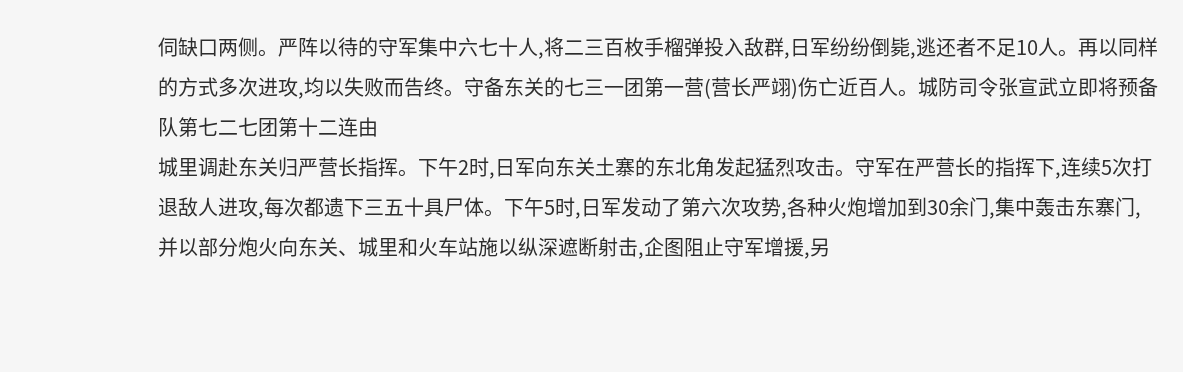伺缺口两侧。严阵以待的守军集中六七十人,将二三百枚手榴弹投入敌群,日军纷纷倒毙,逃还者不足10人。再以同样的方式多次进攻,均以失败而告终。守备东关的七三一团第一营(营长严翊)伤亡近百人。城防司令张宣武立即将预备队第七二七团第十二连由
城里调赴东关归严营长指挥。下午2时,日军向东关土寨的东北角发起猛烈攻击。守军在严营长的指挥下,连续5次打退敌人进攻,每次都遗下三五十具尸体。下午5时,日军发动了第六次攻势,各种火炮增加到30余门,集中轰击东寨门,并以部分炮火向东关、城里和火车站施以纵深遮断射击,企图阻止守军增援,另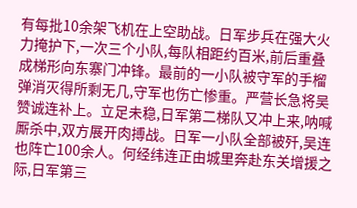有每批10余架飞机在上空助战。日军步兵在强大火力掩护下,一次三个小队,每队相距约百米,前后重叠成梯形向东寨门冲锋。最前的一小队被守军的手榴弹消灭得所剩无几,守军也伤亡惨重。严营长急将吴赞诚连补上。立足未稳,日军第二梯队又冲上来,呐喊厮杀中,双方展开肉搏战。日军一小队全部被歼,吴连也阵亡100余人。何经纬连正由城里奔赴东关增援之际,日军第三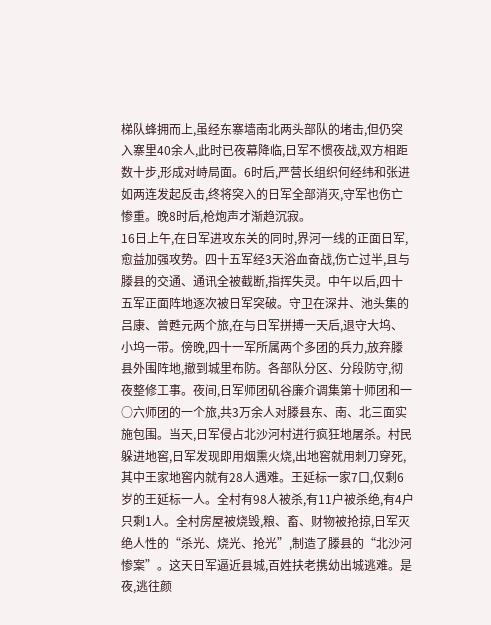梯队蜂拥而上,虽经东寨墙南北两头部队的堵击,但仍突入寨里40余人,此时已夜幕降临,日军不惯夜战,双方相距数十步,形成对峙局面。6时后,严营长组织何经纬和张进如两连发起反击,终将突入的日军全部消灭,守军也伤亡惨重。晚8时后,枪炮声才渐趋沉寂。
16日上午,在日军进攻东关的同时,界河一线的正面日军,愈益加强攻势。四十五军经3天浴血奋战,伤亡过半,且与滕县的交通、通讯全被截断,指挥失灵。中午以后,四十五军正面阵地逐次被日军突破。守卫在深井、池头集的吕康、曾甦元两个旅,在与日军拼搏一天后,退守大坞、小坞一带。傍晚,四十一军所属两个多团的兵力,放弃滕县外围阵地,撤到城里布防。各部队分区、分段防守,彻夜整修工事。夜间,日军师团矶谷廉介调集第十师团和一○六师团的一个旅,共3万余人对滕县东、南、北三面实施包围。当天,日军侵占北沙河村进行疯狂地屠杀。村民躲进地窖,日军发现即用烟熏火烧,出地窖就用刺刀穿死,其中王家地窖内就有28人遇难。王延标一家7口,仅剩6岁的王延标一人。全村有98人被杀,有11户被杀绝,有4户只剩1人。全村房屋被烧毁,粮、畜、财物被抢掠,日军灭绝人性的“杀光、烧光、抢光”,制造了滕县的“北沙河惨案”。这天日军逼近县城,百姓扶老携幼出城逃难。是夜,逃往颜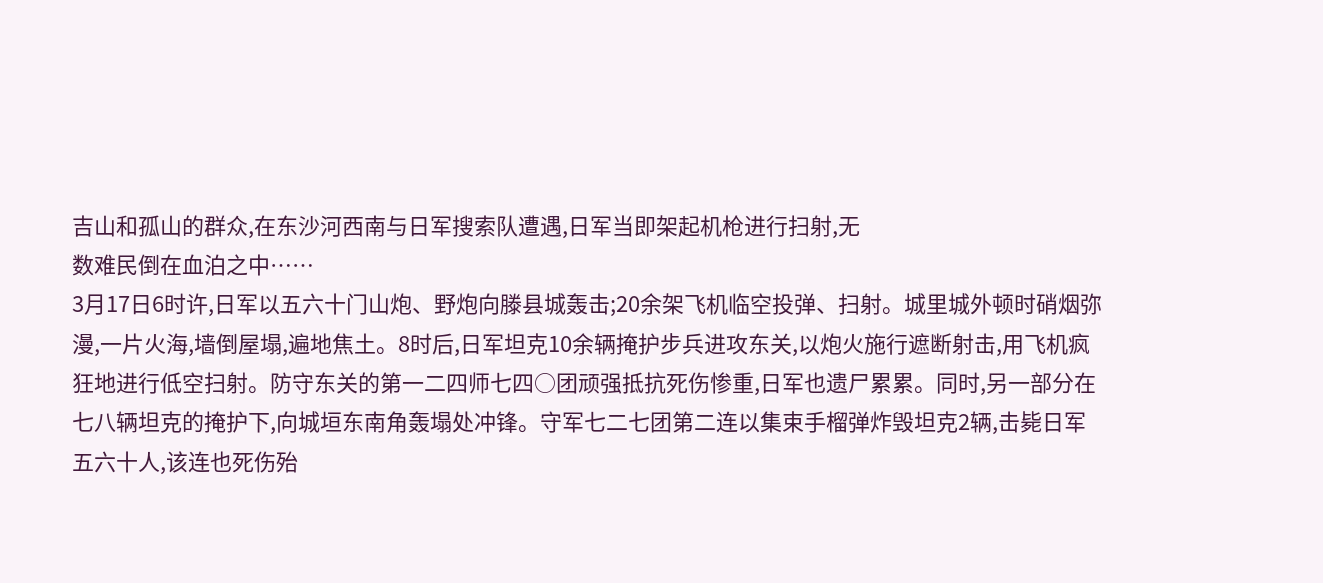吉山和孤山的群众,在东沙河西南与日军搜索队遭遇,日军当即架起机枪进行扫射,无
数难民倒在血泊之中……
3月17日6时许,日军以五六十门山炮、野炮向滕县城轰击;20余架飞机临空投弹、扫射。城里城外顿时硝烟弥漫,一片火海,墙倒屋塌,遍地焦土。8时后,日军坦克10余辆掩护步兵进攻东关,以炮火施行遮断射击,用飞机疯狂地进行低空扫射。防守东关的第一二四师七四○团顽强抵抗死伤惨重,日军也遗尸累累。同时,另一部分在七八辆坦克的掩护下,向城垣东南角轰塌处冲锋。守军七二七团第二连以集束手榴弹炸毁坦克2辆,击毙日军五六十人,该连也死伤殆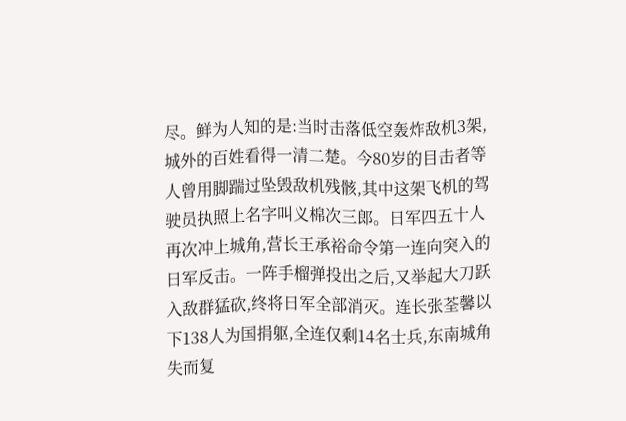尽。鲜为人知的是:当时击落低空轰炸敌机3架,城外的百姓看得一清二楚。今80岁的目击者等人曾用脚踹过坠毁敌机残骸,其中这架飞机的驾驶员执照上名字叫义棉次三郎。日军四五十人再次冲上城角,营长王承裕命令第一连向突入的日军反击。一阵手榴弹投出之后,又举起大刀跃入敌群猛砍,终将日军全部消灭。连长张荃馨以下138人为国捐躯,全连仅剩14名士兵,东南城角失而复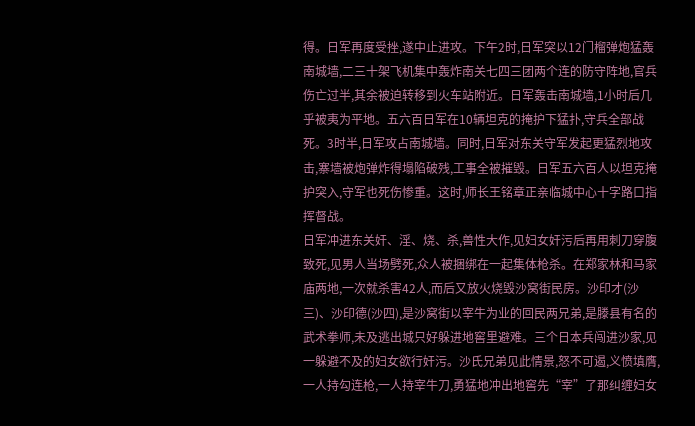得。日军再度受挫,遂中止进攻。下午2时,日军突以12门榴弹炮猛轰南城墙,二三十架飞机集中轰炸南关七四三团两个连的防守阵地,官兵伤亡过半,其余被迫转移到火车站附近。日军轰击南城墙,1小时后几乎被夷为平地。五六百日军在10辆坦克的掩护下猛扑,守兵全部战死。3时半,日军攻占南城墙。同时,日军对东关守军发起更猛烈地攻击,寨墙被炮弹炸得塌陷破残,工事全被摧毁。日军五六百人以坦克掩护突入,守军也死伤惨重。这时,师长王铭章正亲临城中心十字路口指挥督战。
日军冲进东关奸、淫、烧、杀,兽性大作,见妇女奸污后再用刺刀穿腹致死,见男人当场劈死,众人被捆绑在一起集体枪杀。在郑家林和马家庙两地,一次就杀害42人,而后又放火烧毁沙窝街民房。沙印才(沙三)、沙印德(沙四),是沙窝街以宰牛为业的回民两兄弟,是滕县有名的武术拳师,未及逃出城只好躲进地窖里避难。三个日本兵闯进沙家,见一躲避不及的妇女欲行奸污。沙氏兄弟见此情景,怒不可遏,义愤填膺,一人持勾连枪,一人持宰牛刀,勇猛地冲出地窖先“宰”了那纠缠妇女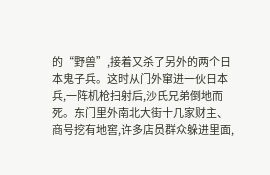的“野兽”,接着又杀了另外的两个日本鬼子兵。这时从门外窜进一伙日本兵,一阵机枪扫射后,沙氏兄弟倒地而死。东门里外南北大街十几家财主、商号挖有地窖,许多店员群众躲进里面,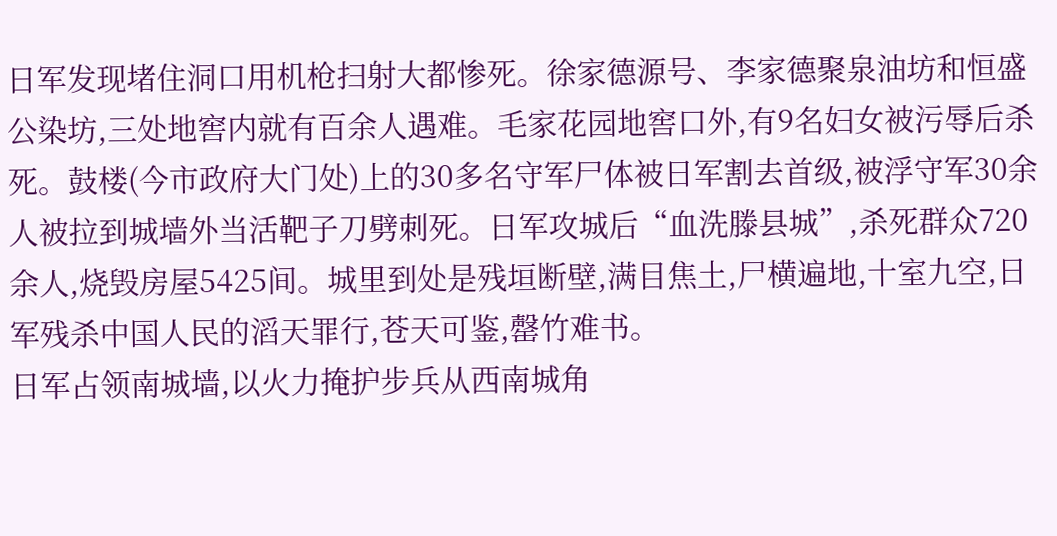日军发现堵住洞口用机枪扫射大都惨死。徐家德源号、李家德聚泉油坊和恒盛公染坊,三处地窖内就有百余人遇难。毛家花园地窖口外,有9名妇女被污辱后杀死。鼓楼(今市政府大门处)上的30多名守军尸体被日军割去首级,被浮守军30余人被拉到城墙外当活靶子刀劈刺死。日军攻城后“血洗滕县城”,杀死群众720余人,烧毁房屋5425间。城里到处是残垣断壁,满目焦土,尸横遍地,十室九空,日军残杀中国人民的滔天罪行,苍天可鉴,罄竹难书。
日军占领南城墙,以火力掩护步兵从西南城角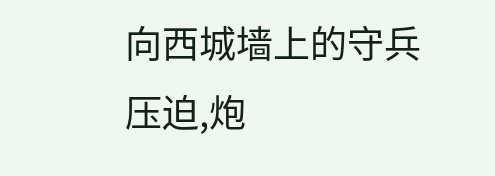向西城墙上的守兵压迫,炮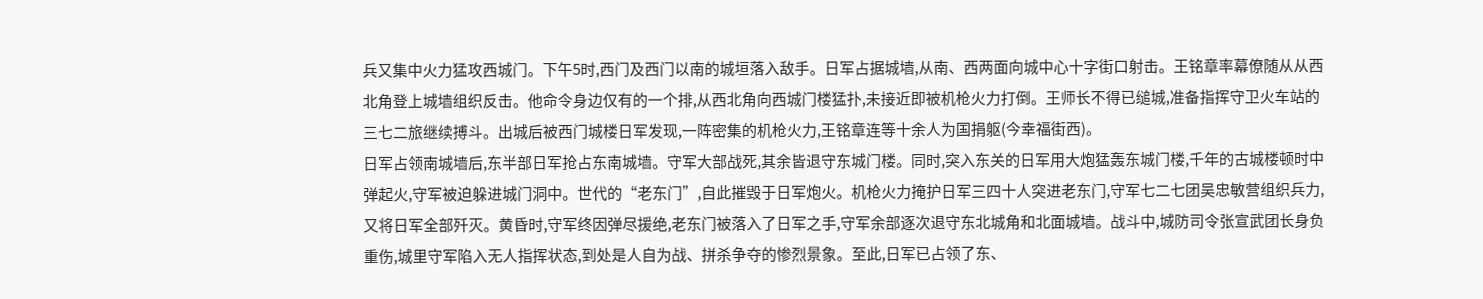兵又集中火力猛攻西城门。下午5时,西门及西门以南的城垣落入敌手。日军占据城墙,从南、西两面向城中心十字街口射击。王铭章率幕僚随从从西北角登上城墙组织反击。他命令身边仅有的一个排,从西北角向西城门楼猛扑,未接近即被机枪火力打倒。王师长不得已缒城,准备指挥守卫火车站的三七二旅继续搏斗。出城后被西门城楼日军发现,一阵密集的机枪火力,王铭章连等十余人为国捐躯(今幸福街西)。
日军占领南城墙后,东半部日军抢占东南城墙。守军大部战死,其余皆退守东城门楼。同时,突入东关的日军用大炮猛轰东城门楼,千年的古城楼顿时中弹起火,守军被迫躲进城门洞中。世代的“老东门”,自此摧毁于日军炮火。机枪火力掩护日军三四十人突进老东门,守军七二七团吴忠敏营组织兵力,又将日军全部歼灭。黄昏时,守军终因弹尽援绝,老东门被落入了日军之手,守军余部逐次退守东北城角和北面城墙。战斗中,城防司令张宣武团长身负重伤,城里守军陷入无人指挥状态,到处是人自为战、拼杀争夺的惨烈景象。至此,日军已占领了东、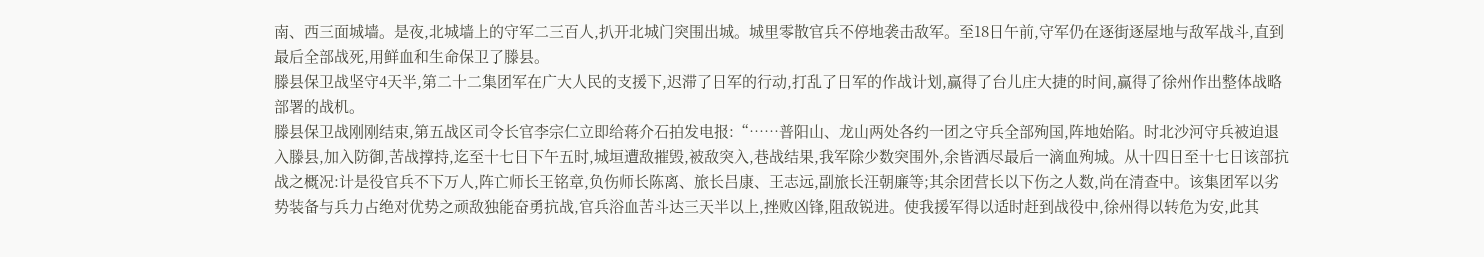南、西三面城墙。是夜,北城墙上的守军二三百人,扒开北城门突围出城。城里零散官兵不停地袭击敌军。至18日午前,守军仍在逐街逐屋地与敌军战斗,直到最后全部战死,用鲜血和生命保卫了滕县。
滕县保卫战坚守4天半,第二十二集团军在广大人民的支援下,迟滞了日军的行动,打乱了日军的作战计划,赢得了台儿庄大捷的时间,赢得了徐州作出整体战略部署的战机。
滕县保卫战刚刚结束,第五战区司令长官李宗仁立即给蒋介石拍发电报:“……普阳山、龙山两处各约一团之守兵全部殉国,阵地始陷。时北沙河守兵被迫退入滕县,加入防御,苦战撑持,迄至十七日下午五时,城垣遭敌摧毁,被敌突入,巷战结果,我军除少数突围外,余皆洒尽最后一滴血殉城。从十四日至十七日该部抗战之概况:计是役官兵不下万人,阵亡师长王铭章,负伤师长陈离、旅长吕康、王志远,副旅长汪朝廉等;其余团营长以下伤之人数,尚在清查中。该集团军以劣势装备与兵力占绝对优势之顽敌独能奋勇抗战,官兵浴血苦斗达三天半以上,挫败凶锋,阻敌锐进。使我援军得以适时赶到战役中,徐州得以转危为安,此其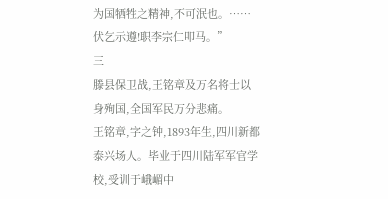为国牺牲之精神,不可泯也。……伏乞示遵!职李宗仁叩马。”
三
滕县保卫战,王铭章及万名将士以身殉国,全国军民万分悲痛。
王铭章,字之钟,1893年生,四川新都泰兴场人。毕业于四川陆军军官学校,受训于峨嵋中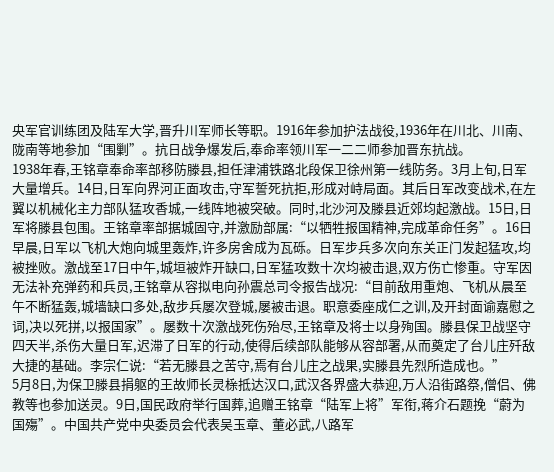央军官训练团及陆军大学,晋升川军师长等职。1916年参加护法战役,1936年在川北、川南、陇南等地参加“围剿”。抗日战争爆发后,奉命率领川军一二二师参加晋东抗战。
1938年春,王铭章奉命率部移防滕县,担任津浦铁路北段保卫徐州第一线防务。3月上旬,日军大量增兵。14日,日军向界河正面攻击,守军誓死抗拒,形成对峙局面。其后日军改变战术,在左翼以机械化主力部队猛攻香城,一线阵地被突破。同时,北沙河及滕县近郊均起激战。15日,日军将滕县包围。王铭章率部据城固守,并激励部属:“以牺牲报国精神,完成革命任务”。16日早晨,日军以飞机大炮向城里轰炸,许多房舍成为瓦砾。日军步兵多次向东关正门发起猛攻,均被挫败。激战至17日中午,城垣被炸开缺口,日军猛攻数十次均被击退,双方伤亡惨重。守军因无法补充弹药和兵员,王铭章从容拟电向孙震总司令报告战况:“目前敌用重炮、飞机从晨至午不断猛轰,城墙缺口多处,敌步兵屡次登城,屡被击退。职意委座成仁之训,及开封面谕嘉慰之词,决以死拼,以报国家”。屡数十次激战死伤殆尽,王铭章及将士以身殉国。滕县保卫战坚守四天半,杀伤大量日军,迟滞了日军的行动,使得后续部队能够从容部署,从而奠定了台儿庄歼敌大捷的基础。李宗仁说:“若无滕县之苦守,焉有台儿庄之战果,实滕县先烈所造成也。”
5月8日,为保卫滕县捐躯的王故师长灵榇抵达汉口,武汉各界盛大恭迎,万人沿街路祭,僧侣、佛教等也参加送灵。9日,国民政府举行国葬,追赠王铭章“陆军上将”军衔,蒋介石题挽“蔚为国殤”。中国共产党中央委员会代表吴玉章、董必武,八路军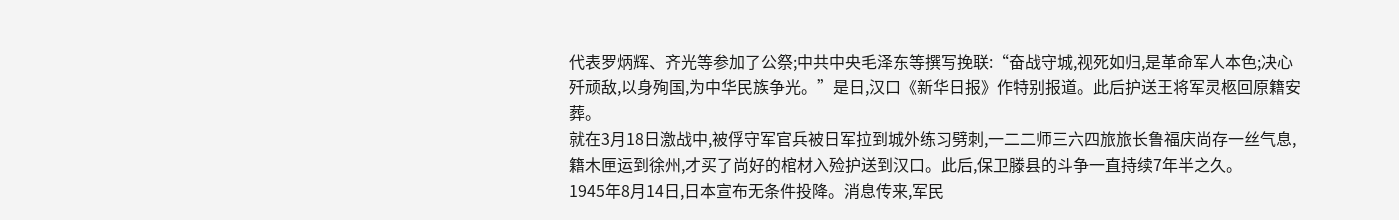代表罗炳辉、齐光等参加了公祭;中共中央毛泽东等撰写挽联:“奋战守城,视死如归,是革命军人本色;决心歼顽敌,以身殉国,为中华民族争光。”是日,汉口《新华日报》作特别报道。此后护送王将军灵柩回原籍安葬。
就在3月18日激战中,被俘守军官兵被日军拉到城外练习劈刺,一二二师三六四旅旅长鲁福庆尚存一丝气息,籍木匣运到徐州,才买了尚好的棺材入殓护送到汉口。此后,保卫滕县的斗争一直持续7年半之久。
1945年8月14日,日本宣布无条件投降。消息传来,军民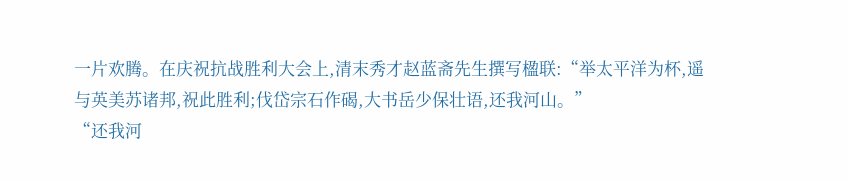一片欢腾。在庆祝抗战胜利大会上,清末秀才赵蓝斋先生撰写楹联:“举太平洋为杯,遥与英美苏诸邦,祝此胜利;伐岱宗石作碣,大书岳少保壮语,还我河山。”
“还我河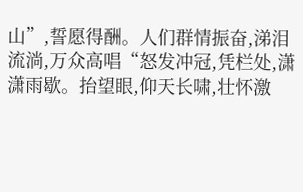山”,誓愿得酬。人们群情振奋,涕泪流淌,万众高唱“怒发冲冠,凭栏处,潇潇雨歇。抬望眼,仰天长啸,壮怀激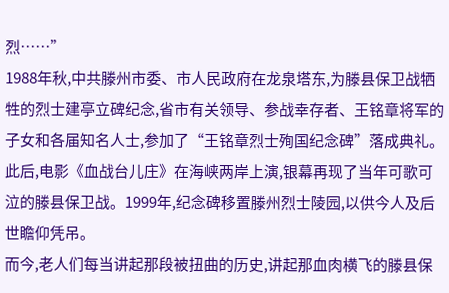烈……”
1988年秋,中共滕州市委、市人民政府在龙泉塔东,为滕县保卫战牺牲的烈士建亭立碑纪念,省市有关领导、参战幸存者、王铭章将军的子女和各届知名人士,参加了“王铭章烈士殉国纪念碑”落成典礼。此后,电影《血战台儿庄》在海峡两岸上演,银幕再现了当年可歌可泣的滕县保卫战。1999年,纪念碑移置滕州烈士陵园,以供今人及后世瞻仰凭吊。
而今,老人们每当讲起那段被扭曲的历史,讲起那血肉横飞的滕县保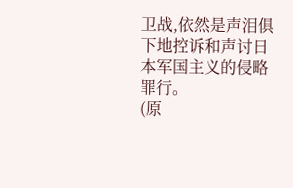卫战,依然是声泪俱下地控诉和声讨日本军国主义的侵略罪行。
(原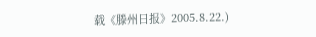载《滕州日报》2005.8.22.)